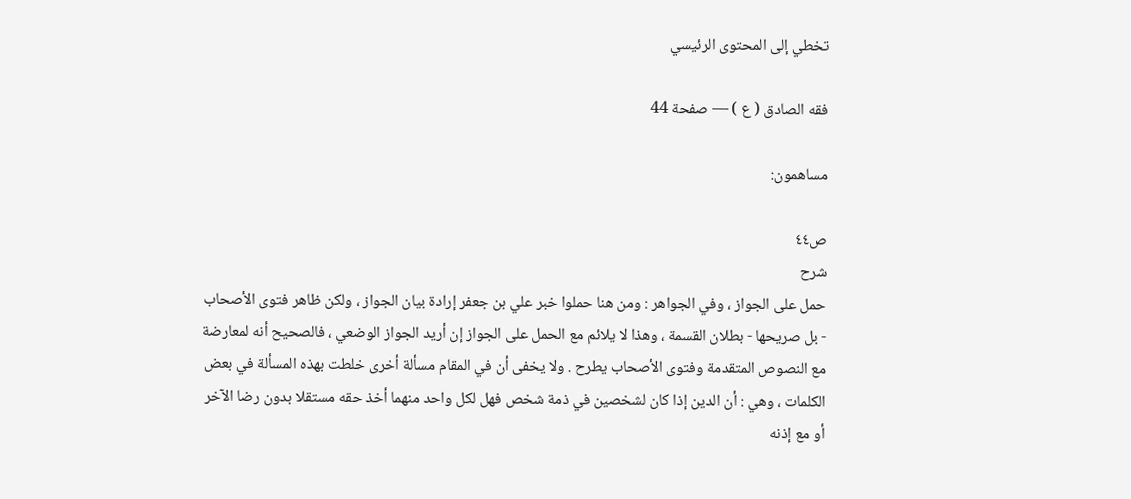تخطي إلى المحتوى الرئيسي

فقه الصادق ( ع ) — صفحة 44

مساهمون:

ص٤٤
شرح
حمل على الجواز ، وفي الجواهر : ومن هنا حملوا خبر علي بن جعفر إرادة بيان الجواز ، ولكن ظاهر فتوى الأصحاب - بل صريحها - بطلان القسمة ، وهذا لا يلائم مع الحمل على الجواز إن أريد الجواز الوضعي ، فالصحيح أنه لمعارضة مع النصوص المتقدمة وفتوى الأصحاب يطرح . ولا يخفى أن في المقام مسألة أخرى خلطت بهذه المسألة في بعض الكلمات ، وهي : أن الدين إذا كان لشخصين في ذمة شخص فهل لكل واحد منهما أخذ حقه مستقلا بدون رضا الآخر أو مع إذنه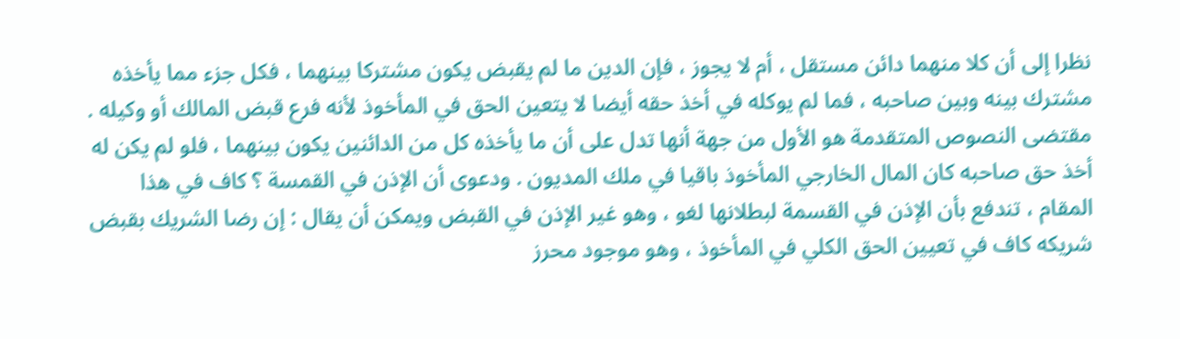نظرا إلى أن كلا منهما دائن مستقل ، أم لا يجوز ، فإن الدين ما لم يقبض يكون مشتركا بينهما ، فكل جزء مما يأخذه مشترك بينه وبين صاحبه ، فما لم يوكله في أخذ حقه أيضا لا يتعين الحق في المأخوذ لأنه فرع قبض المالك أو وكيله . مقتضى النصوص المتقدمة هو الأول من جهة أنها تدل على أن ما يأخذه كل من الدائنين يكون بينهما ، فلو لم يكن له أخذ حق صاحبه كان المال الخارجي المأخوذ باقيا في ملك المديون . ودعوى أن الإذن في القمسة ؟ كاف في هذا المقام ، تندفع بأن الإذن في القسمة لبطلانها لغو ، وهو غير الإذن في القبض ويمكن أن يقال : إن رضا الشريك بقبض شريكه كاف في تعيين الحق الكلي في المأخوذ ، وهو موجود محرز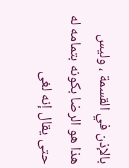بالإذن في القسمة ، وليس هذا هو الرضا بكونه بتمامه له حتى يقال إنه لغى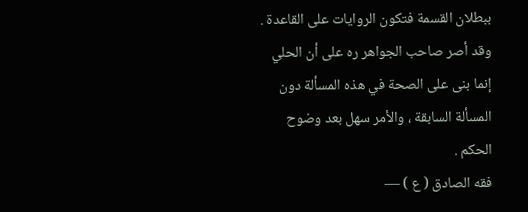ببطلان القسمة فتكون الروايات على القاعدة . وقد أصر صاحب الجواهر ره على أن الحلي إنما بنى على الصحة في هذه المسألة دون المسألة السابقة ، والأمر سهل بعد وضوح الحكم .
فقه الصادق ( ع ) —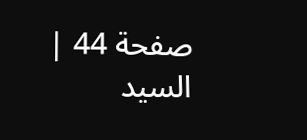صفحة 44 | السيد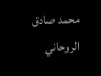محمد صادق الروحاني